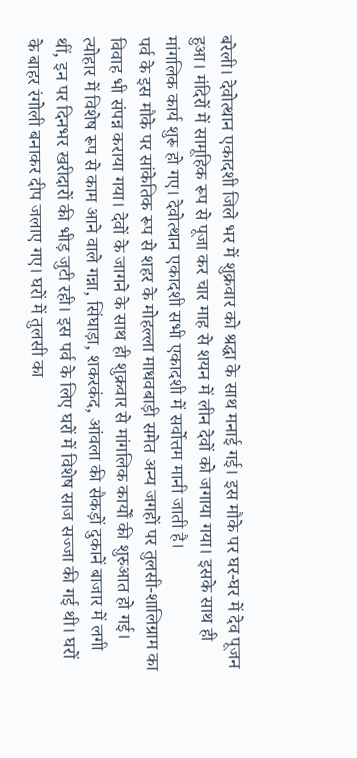बरेली। देवोत्थान एकादशी जिले भर में शुक्रवार को श्रद्धा के साथ मनाई गई। इस मौके पर घर-घर में देव पूजन हुआ। मंदिरों में सामूहिक रूप से पूजा कर चार माह से शयन में लीन देवों को जगाया गया। इसके साथ ही मांगलिक कार्य शुरू हो गए। देवोत्थान एकादशी सभी एकादशी में सर्वोत्तम मानी जाती है।
पर्व के इस मौके पर सांकेतिक रूप से शहर के मोहल्ला माधवबाड़ी समेत अन्य जगहों पर तुलसी-शालिग्राम का विवाह भी संपन्न कराया गया। देवों के जागने के साथ ही शुक्रवार से मांगलिक कार्यों की शुरुआत हो गई। त्योहार में विशेष रूप से काम आने वाले गन्ना, सिंघाड़ा, शकरकंद, आंवला की सैकड़ों दुकानें बाजार में लगी थीं, इन पर दिनभर खरीदारों की भीड़ जुटी रही। इस पर्व के लिए घरों में विशेष साज सज्जा की गई थी। घरों के बाहर रंगोली बनाकर दीप जलाए गए। घरों में तुलसी का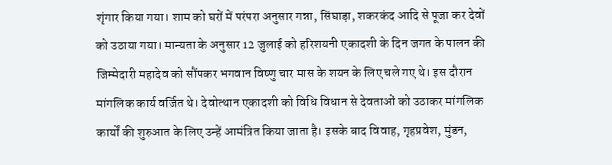शृंगार किया गया। शाम को घरों में परंपरा अनुसार गन्ना, सिंघाड़ा, शकरकंद आदि से पूजा कर देवों को उठाया गया। मान्यता के अनुसार 12 जुलाई को हरिशयनी एकादशी के दिन जगत के पालन की जिम्मेदारी महादेव को सौंपकर भगवान विष्णु चार मास के शयन के लिए चले गए थे। इस दौरान मांगलिक कार्य वर्जित थे। देवोत्थान एकादशी को विधि विधान से देवताओं को उठाकर मांगलिक कार्यों की शुरुआत के लिए उन्हें आमंत्रित किया जाता है। इसके बाद विवाह, गृहप्रवेश, मुंडन,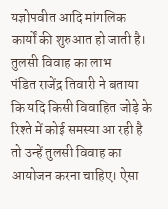यज्ञोपवीत आदि मांगलिक कार्यों की शुरुआत हो जाती है।
तुलसी विवाह का लाभ
पंडित राजेंद्र तिवारी ने बताया कि यदि किसी विवाहित जोड़े के रिश्ते में कोई समस्या आ रही है तो उन्हें तुलसी विवाह का आयोजन करना चाहिए। ऐसा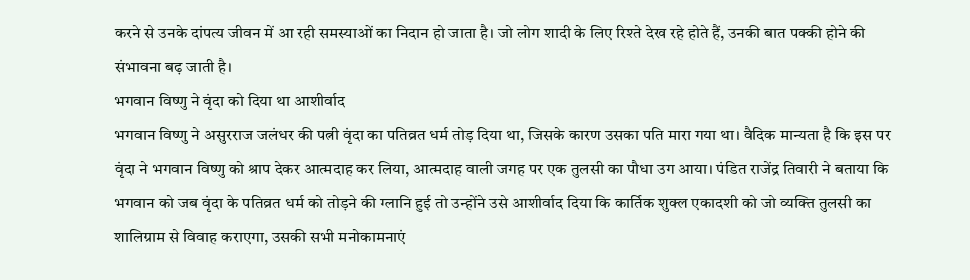करने से उनके दांपत्य जीवन में आ रही समस्याओं का निदान हो जाता है। जो लोग शादी के लिए रिश्ते देख रहे होते हैं, उनकी बात पक्की होने की संभावना बढ़ जाती है।
भगवान विष्णु ने वृंदा को दिया था आशीर्वाद
भगवान विष्णु ने असुरराज जलंधर की पत्नी वृंदा का पतिव्रत धर्म तोड़ दिया था, जिसके कारण उसका पति मारा गया था। वैदिक मान्यता है कि इस पर वृंदा ने भगवान विष्णु को श्राप देकर आत्मदाह कर लिया, आत्मदाह वाली जगह पर एक तुलसी का पौधा उग आया। पंडित राजेंद्र तिवारी ने बताया कि भगवान को जब वृंदा के पतिव्रत धर्म को तोड़ने की ग्लानि हुई तो उन्होंने उसे आशीर्वाद दिया कि कार्तिक शुक्ल एकादशी को जो व्यक्ति तुलसी का शालिग्राम से विवाह कराएगा, उसकी सभी मनोकामनाएं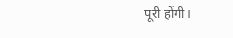पूरी होंगी।